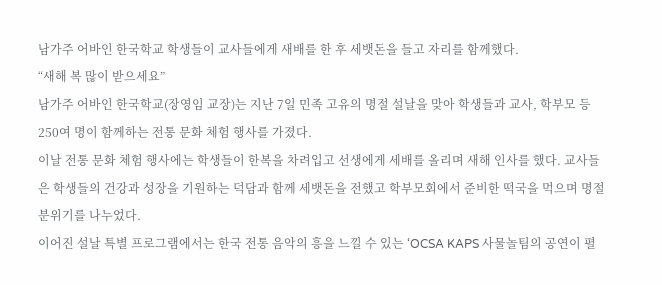남가주 어바인 한국학교 학생들이 교사들에게 새배를 한 후 세뱃돈을 들고 자리를 함께했다.
“새해 복 많이 받으세요”
남가주 어바인 한국학교(장영임 교장)는 지난 7일 민족 고유의 명절 설날을 맞아 학생들과 교사, 학부모 등 250여 명이 함께하는 전통 문화 체험 행사를 가졌다.
이날 전통 문화 체험 행사에는 학생들이 한복을 차려입고 선생에게 세배를 올리며 새해 인사를 했다. 교사들은 학생들의 건강과 성장을 기원하는 덕담과 함께 세뱃돈을 전했고 학부모회에서 준비한 떡국을 먹으며 명절 분위기를 나누었다.
이어진 설날 특별 프로그램에서는 한국 전통 음악의 흥을 느낄 수 있는 ‘OCSA KAPS 사물놀팀의 공연이 펼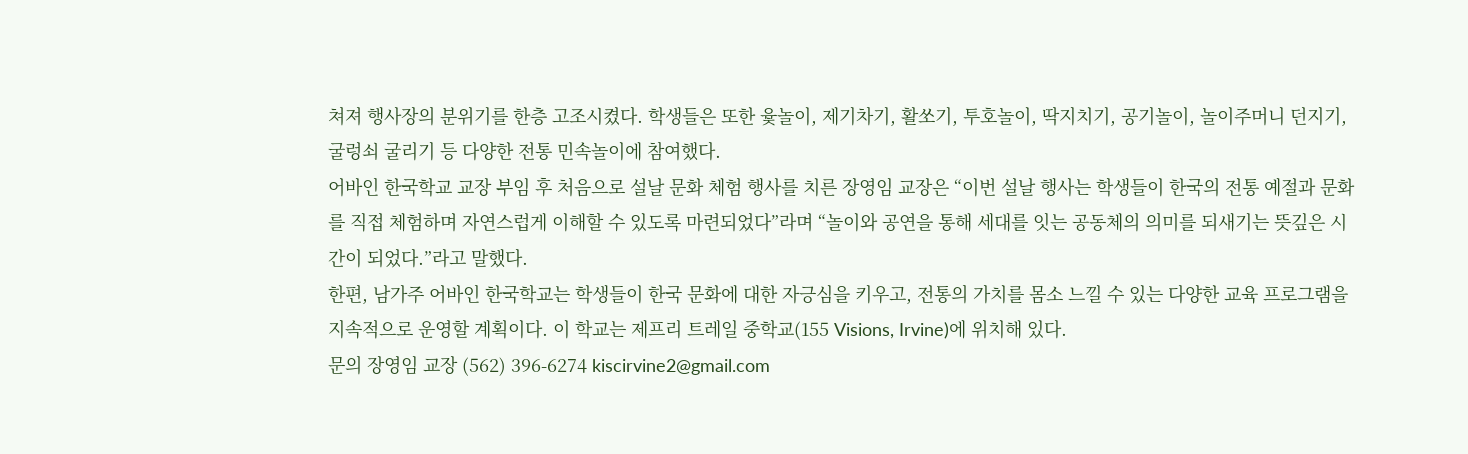쳐져 행사장의 분위기를 한층 고조시켰다. 학생들은 또한 윷놀이, 제기차기, 활쏘기, 투호놀이, 딱지치기, 공기놀이, 놀이주머니 던지기, 굴렁쇠 굴리기 등 다양한 전통 민속놀이에 참여했다.
어바인 한국학교 교장 부임 후 처음으로 설날 문화 체험 행사를 치른 장영임 교장은 “이번 설날 행사는 학생들이 한국의 전통 예절과 문화를 직접 체험하며 자연스럽게 이해할 수 있도록 마련되었다”라며 “놀이와 공연을 통해 세대를 잇는 공동체의 의미를 되새기는 뜻깊은 시간이 되었다.”라고 말했다.
한편, 남가주 어바인 한국학교는 학생들이 한국 문화에 대한 자긍심을 키우고, 전통의 가치를 몸소 느낄 수 있는 다양한 교육 프로그램을 지속적으로 운영할 계획이다. 이 학교는 제프리 트레일 중학교(155 Visions, Irvine)에 위치해 있다.
문의 장영임 교장 (562) 396-6274 kiscirvine2@gmail.com